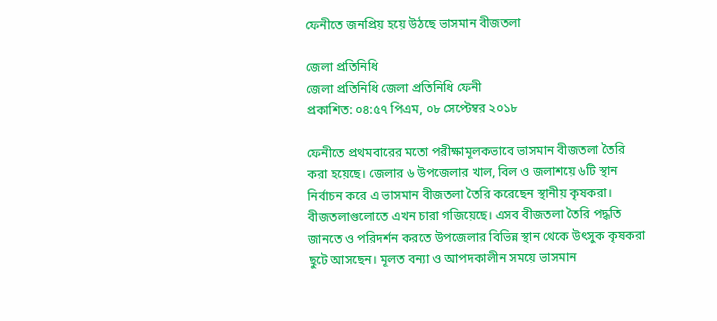ফেনীতে জনপ্রিয় হয়ে উঠছে ভাসমান বীজতলা

জেলা প্রতিনিধি
জেলা প্রতিনিধি জেলা প্রতিনিধি ফেনী
প্রকাশিত: ০৪:৫৭ পিএম, ০৮ সেপ্টেম্বর ২০১৮

ফেনীতে প্রথমবারের মতো পরীক্ষামূলকভাবে ভাসমান বীজতলা তৈরি করা হয়েছে। জেলার ৬ উপজেলার খাল, বিল ও জলাশয়ে ৬টি স্থান নির্বাচন করে এ ভাসমান বীজতলা তৈরি করেছেন স্থানীয় কৃষকরা। বীজতলাগুলোতে এখন চারা গজিয়েছে। এসব বীজতলা তৈরি পদ্ধতি জানতে ও পরিদর্শন করতে উপজেলার বিভিন্ন স্থান থেকে উৎসুক কৃষকরা ছুটে আসছেন। মূলত বন্যা ও আপদকালীন সময়ে ভাসমান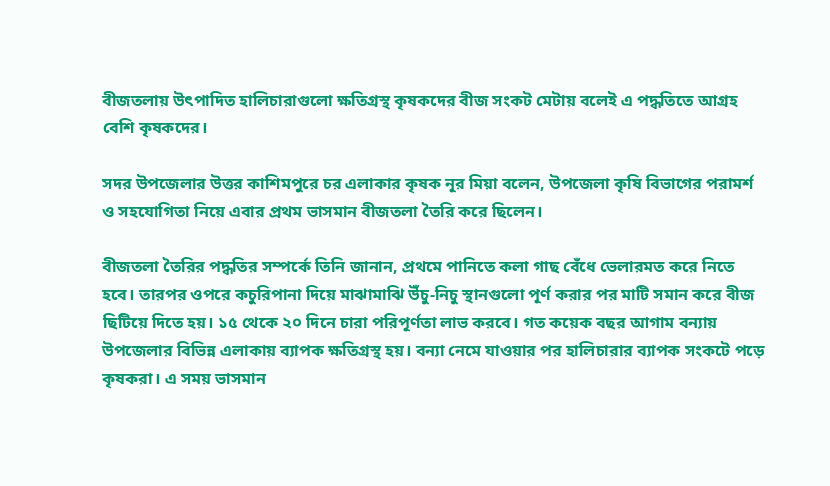বীজতলায় উৎপাদিত হালিচারাগুলো ক্ষতিগ্রস্থ কৃষকদের বীজ সংকট মেটায় বলেই এ পদ্ধতিতে আগ্রহ বেশি কৃষকদের।

সদর উপজেলার উত্তর কাশিমপুরে চর এলাকার কৃষক নূর মিয়া বলেন, উপজেলা কৃষি বিভাগের পরামর্শ ও সহযোগিতা নিয়ে এবার প্রথম ভাসমান বীজতলা তৈরি করে ছিলেন।

বীজতলা তৈরির পদ্ধতির সম্পর্কে তিনি জানান, প্রথমে পানিতে কলা গাছ বেঁধে ভেলারমত করে নিতে হবে। তারপর ওপরে কচুরিপানা দিয়ে মাঝামাঝি উঁচু-নিচু স্থানগুলো পূর্ণ করার পর মাটি সমান করে বীজ ছিটিয়ে দিতে হয়। ১৫ থেকে ২০ দিনে চারা পরিপূর্ণতা লাভ করবে। গত কয়েক বছর আগাম বন্যায় উপজেলার বিভিন্ন এলাকায় ব্যাপক ক্ষতিগ্রস্থ হয়। বন্যা নেমে যাওয়ার পর হালিচারার ব্যাপক সংকটে পড়ে কৃষকরা। এ সময় ভাসমান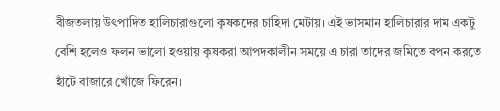বীজতলায় উৎপাদিত হালিচারাগুলো কৃষকদের চাহিদা মেটায়। এই ভাসমান হালিচারার দাম একটু বেশি হলেও ফলন ভালো হওয়ায় কৃষকরা আপদকালীন সময়ে এ চারা তাদের জমিতে বপন করতে হাঁটে বাজারে খোঁজে ফিরেন।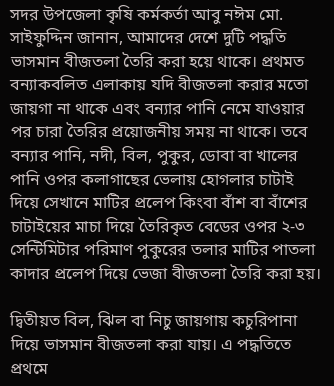সদর উপজেলা কৃষি কর্মকর্তা আবু নঈম মো. সাইফুদ্দিন জানান, আমাদের দেশে দুটি পদ্ধতি ভাসমান বীজতলা তৈরি করা হয়ে থাকে। প্রথমত বন্যাকবলিত এলাকায় যদি বীজতলা করার মতো জায়গা না থাকে এবং বন্যার পানি নেমে যাওয়ার পর চারা তৈরির প্রয়োজনীয় সময় না থাকে। তবে বন্যার পানি, নদী, বিল, পুকুর, ডোবা বা খালের পানি ওপর কলাগাছের ভেলায় হোগলার চাটাই দিয়ে সেখানে মাটির প্রলেপ কিংবা বাঁশ বা বাঁশের চাটাইয়ের মাচা দিয়ে তৈরিকৃত বেডের ওপর ২-৩ সেন্টিমিটার পরিমাণ পুকুরের তলার মাটির পাতলা কাদার প্রলেপ দিয়ে ভেজা বীজতলা তৈরি করা হয়।

দ্বিতীয়ত বিল, ঝিল বা নিচু জায়গায় কচুরিপানা দিয়ে ভাসমান বীজতলা করা যায়। এ পদ্ধতিতে প্রথমে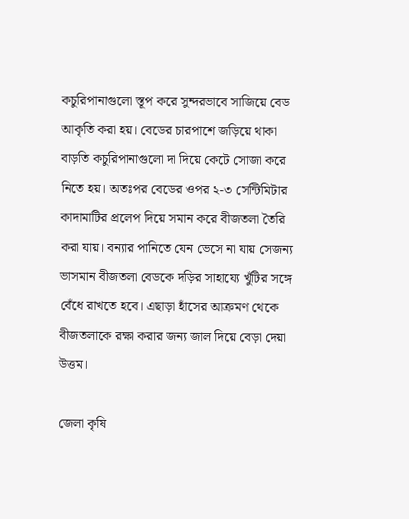কচুরিপানাগুলো স্তূপ করে সুন্দরভাবে সাজিয়ে বেড আকৃতি করা হয়। বেডের চারপাশে জড়িয়ে থাকা বাড়তি কচুরিপানাগুলো দা দিয়ে কেটে সোজা করে নিতে হয়। অতঃপর বেডের ওপর ২-৩ সেন্টিমিটার কাদামাটির প্রলেপ দিয়ে সমান করে বীজতলা তৈরি করা যায়। বন্যার পানিতে যেন ভেসে না যায় সেজন্য ভাসমান বীজতলা বেডকে দড়ির সাহায্যে খুঁটির সঙ্গে বেঁধে রাখতে হবে। এছাড়া হাঁসের আক্রমণ থেকে বীজতলাকে রক্ষা করার জন্য জাল দিয়ে বেড়া দেয়া উত্তম।

জেলা কৃষি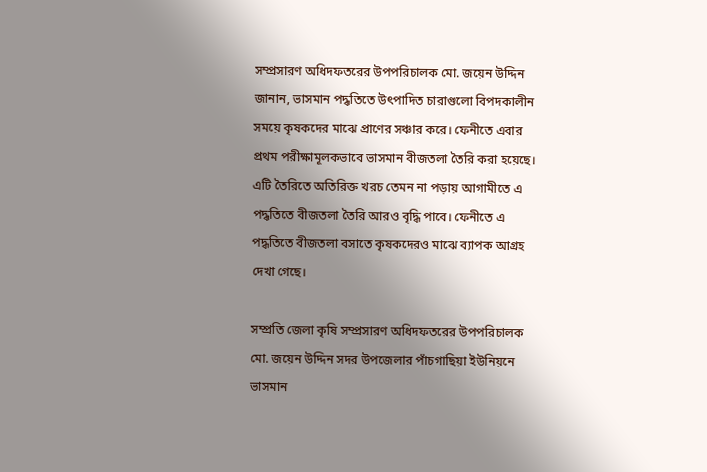সম্প্রসারণ অধিদফতরের উপপরিচালক মো. জয়েন উদ্দিন জানান, ভাসমান পদ্ধতিতে উৎপাদিত চারাগুলো বিপদকালীন সময়ে কৃষকদের মাঝে প্রাণের সঞ্চার করে। ফেনীতে এবার প্রথম পরীক্ষামূলকভাবে ভাসমান বীজতলা তৈরি করা হয়েছে। এটি তৈরিতে অতিরিক্ত খরচ তেমন না পড়ায় আগামীতে এ পদ্ধতিতে বীজতলা তৈরি আরও বৃদ্ধি পাবে। ফেনীতে এ পদ্ধতিতে বীজতলা বসাতে কৃষকদেরও মাঝে ব্যাপক আগ্রহ দেখা গেছে।

সম্প্রতি জেলা কৃষি সম্প্রসারণ অধিদফতরের উপপরিচালক মো. জয়েন উদ্দিন সদর উপজেলার পাঁচগাছিয়া ইউনিয়নে ভাসমান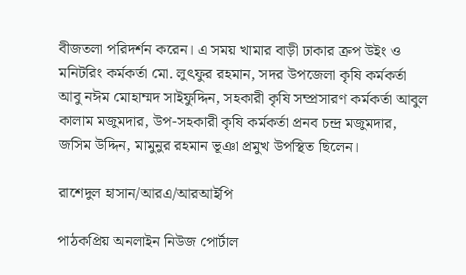বীজতলা পরিদর্শন করেন। এ সময় খামার বাড়ী ঢাকার ক্রপ উইং ও মনিটরিং কর্মকর্তা মো. লুৎফুর রহমান, সদর উপজেলা কৃষি কর্মকর্তা আবু নঈম মোহাম্মদ সাইফুদ্দিন, সহকারী কৃষি সম্প্রসারণ কর্মকর্তা আবুল কালাম মজুমদার, উপ-সহকারী কৃষি কর্মকর্তা প্রনব চন্দ্র মজুমদার, জসিম উদ্দিন, মামুনুর রহমান ভূঞা প্রমুখ উপস্থিত ছিলেন।

রাশেদুল হাসান/আরএ/আরআইপি

পাঠকপ্রিয় অনলাইন নিউজ পোর্টাল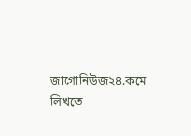জাগোনিউজ২৪.কমে লিখতে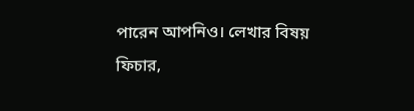পারেন আপনিও। লেখার বিষয় ফিচার,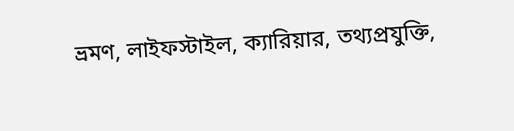ভ্রমণ, লাইফস্টাইল, ক্যারিয়ার, তথ্যপ্রযুক্তি,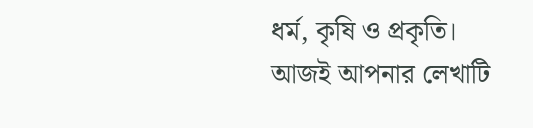ধর্ম, কৃষি ও প্রকৃতি। আজই আপনার লেখাটি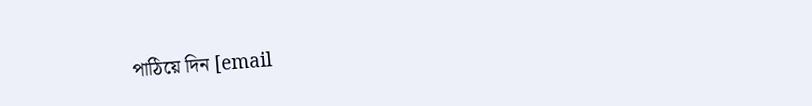পাঠিয়ে দিন [email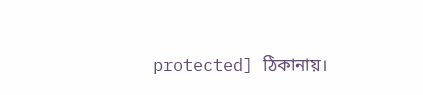protected] ঠিকানায়।